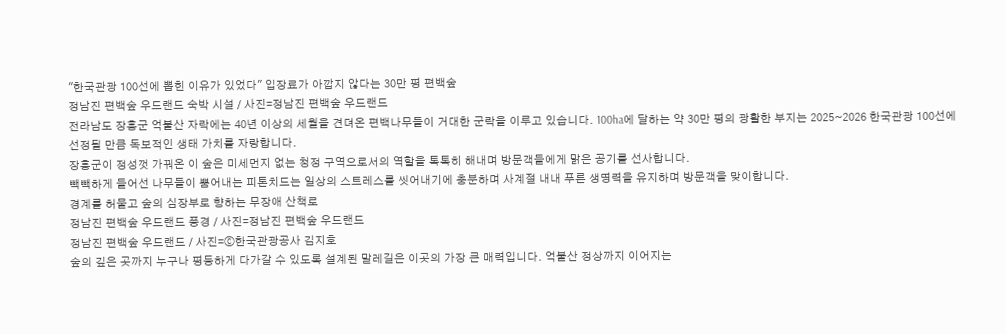"한국관광 100선에 뽑힌 이유가 있었다" 입장료가 아깝지 않다는 30만 평 편백숲
정남진 편백숲 우드랜드 숙박 시설 / 사진=정남진 편백숲 우드랜드
전라남도 장흥군 억불산 자락에는 40년 이상의 세월을 견뎌온 편백나무들이 거대한 군락을 이루고 있습니다. 100ha에 달하는 약 30만 평의 광활한 부지는 2025~2026 한국관광 100선에 선정될 만큼 독보적인 생태 가치를 자랑합니다.
장흥군이 정성껏 가꿔온 이 숲은 미세먼지 없는 청정 구역으로서의 역할을 톡톡히 해내며 방문객들에게 맑은 공기를 선사합니다.
빽빽하게 들어선 나무들이 뿜어내는 피톤치드는 일상의 스트레스를 씻어내기에 충분하며 사계절 내내 푸른 생명력을 유지하며 방문객을 맞이합니다.
경계를 허물고 숲의 심장부로 향하는 무장애 산책로
정남진 편백숲 우드랜드 풍경 / 사진=정남진 편백숲 우드랜드
정남진 편백숲 우드랜드 / 사진=ⓒ한국관광공사 김지호
숲의 깊은 곳까지 누구나 평등하게 다가갈 수 있도록 설계된 말레길은 이곳의 가장 큰 매력입니다. 억불산 정상까지 이어지는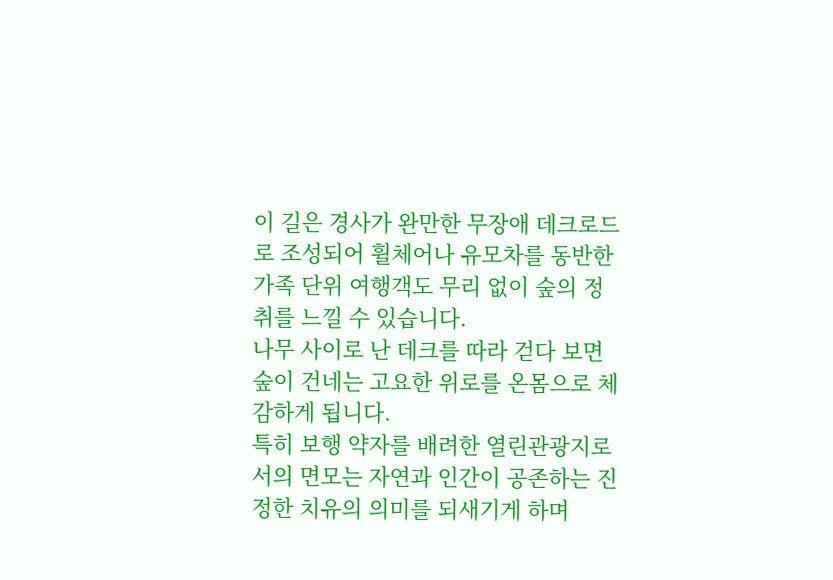이 길은 경사가 완만한 무장애 데크로드로 조성되어 휠체어나 유모차를 동반한 가족 단위 여행객도 무리 없이 숲의 정취를 느낄 수 있습니다.
나무 사이로 난 데크를 따라 걷다 보면 숲이 건네는 고요한 위로를 온몸으로 체감하게 됩니다.
특히 보행 약자를 배려한 열린관광지로서의 면모는 자연과 인간이 공존하는 진정한 치유의 의미를 되새기게 하며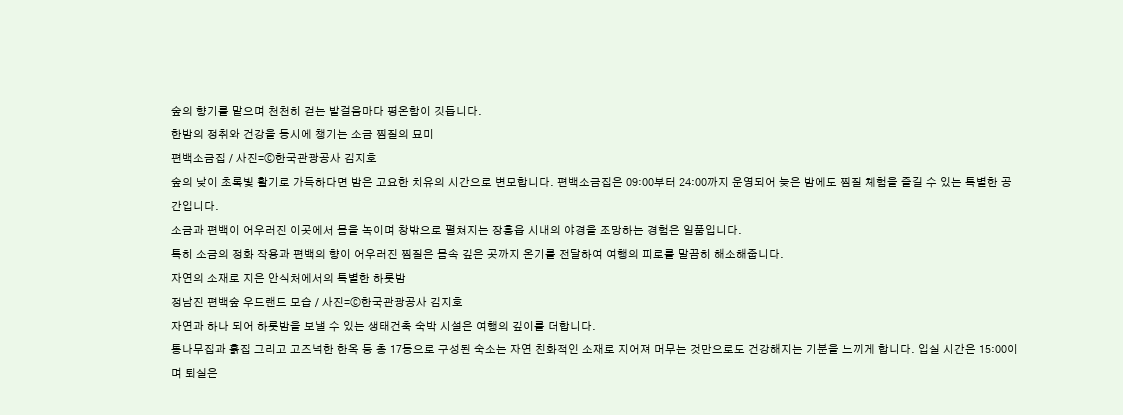숲의 향기를 맡으며 천천히 걷는 발걸음마다 평온함이 깃듭니다.
한밤의 정취와 건강을 동시에 챙기는 소금 찜질의 묘미
편백소금집 / 사진=ⓒ한국관광공사 김지호
숲의 낮이 초록빛 활기로 가득하다면 밤은 고요한 치유의 시간으로 변모합니다. 편백소금집은 09:00부터 24:00까지 운영되어 늦은 밤에도 찜질 체험을 즐길 수 있는 특별한 공간입니다.
소금과 편백이 어우러진 이곳에서 몸을 녹이며 창밖으로 펼쳐지는 장흥읍 시내의 야경을 조망하는 경험은 일품입니다.
특히 소금의 정화 작용과 편백의 향이 어우러진 찜질은 몸속 깊은 곳까지 온기를 전달하여 여행의 피로를 말끔히 해소해줍니다.
자연의 소재로 지은 안식처에서의 특별한 하룻밤
정남진 편백숲 우드랜드 모습 / 사진=ⓒ한국관광공사 김지호
자연과 하나 되어 하룻밤을 보낼 수 있는 생태건축 숙박 시설은 여행의 깊이를 더합니다.
통나무집과 흙집 그리고 고즈넉한 한옥 등 총 17동으로 구성된 숙소는 자연 친화적인 소재로 지어져 머무는 것만으로도 건강해지는 기분을 느끼게 합니다. 입실 시간은 15:00이며 퇴실은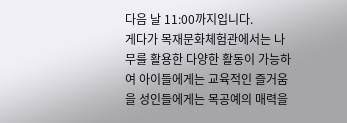다음 날 11:00까지입니다.
게다가 목재문화체험관에서는 나무를 활용한 다양한 활동이 가능하여 아이들에게는 교육적인 즐거움을 성인들에게는 목공예의 매력을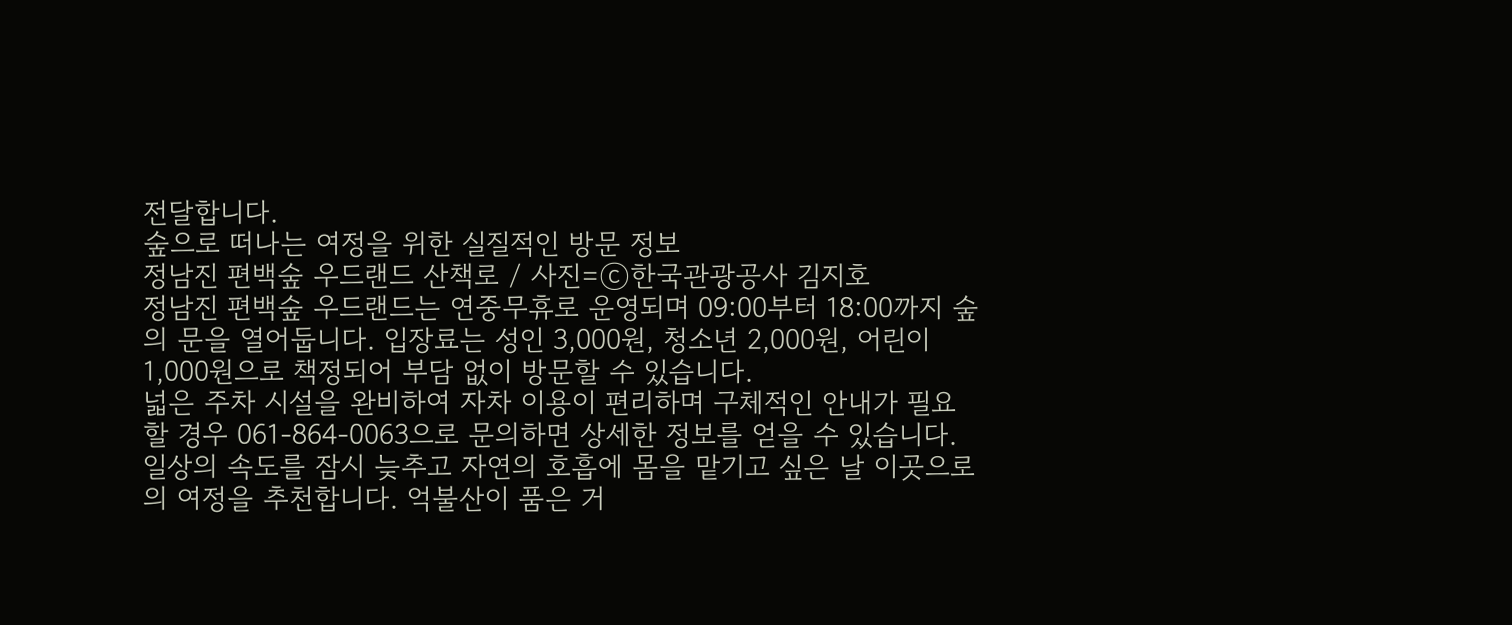전달합니다.
숲으로 떠나는 여정을 위한 실질적인 방문 정보
정남진 편백숲 우드랜드 산책로 / 사진=ⓒ한국관광공사 김지호
정남진 편백숲 우드랜드는 연중무휴로 운영되며 09:00부터 18:00까지 숲의 문을 열어둡니다. 입장료는 성인 3,000원, 청소년 2,000원, 어린이 1,000원으로 책정되어 부담 없이 방문할 수 있습니다.
넓은 주차 시설을 완비하여 자차 이용이 편리하며 구체적인 안내가 필요할 경우 061-864-0063으로 문의하면 상세한 정보를 얻을 수 있습니다.
일상의 속도를 잠시 늦추고 자연의 호흡에 몸을 맡기고 싶은 날 이곳으로의 여정을 추천합니다. 억불산이 품은 거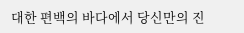대한 편백의 바다에서 당신만의 진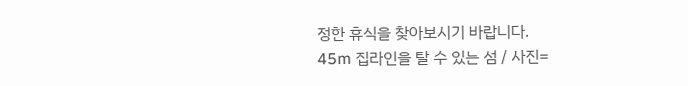정한 휴식을 찾아보시기 바랍니다.
45m 집라인을 탈 수 있는 섬 / 사진=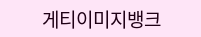게티이미지뱅크